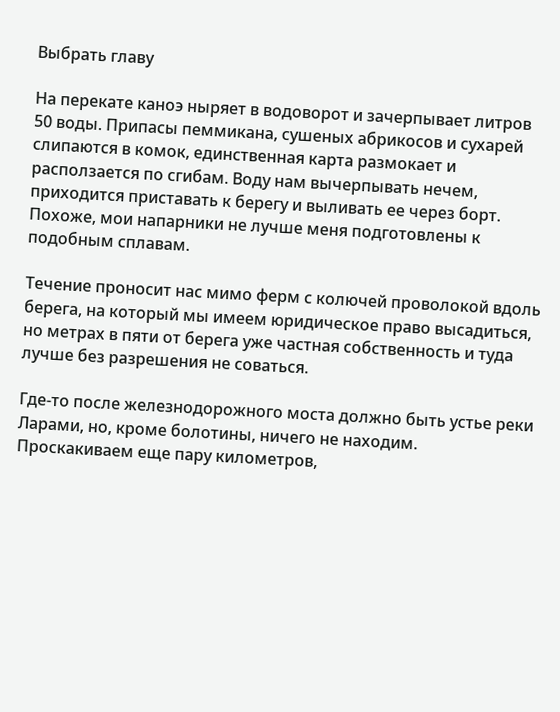Выбрать главу

На перекате каноэ ныряет в водоворот и зачерпывает литров 50 воды. Припасы пеммикана, сушеных абрикосов и сухарей слипаются в комок, единственная карта размокает и расползается по сгибам. Воду нам вычерпывать нечем, приходится приставать к берегу и выливать ее через борт. Похоже, мои напарники не лучше меня подготовлены к подобным сплавам.

Течение проносит нас мимо ферм с колючей проволокой вдоль берега, на который мы имеем юридическое право высадиться, но метрах в пяти от берега уже частная собственность и туда лучше без разрешения не соваться.

Где-то после железнодорожного моста должно быть устье реки Ларами, но, кроме болотины, ничего не находим. Проскакиваем еще пару километров,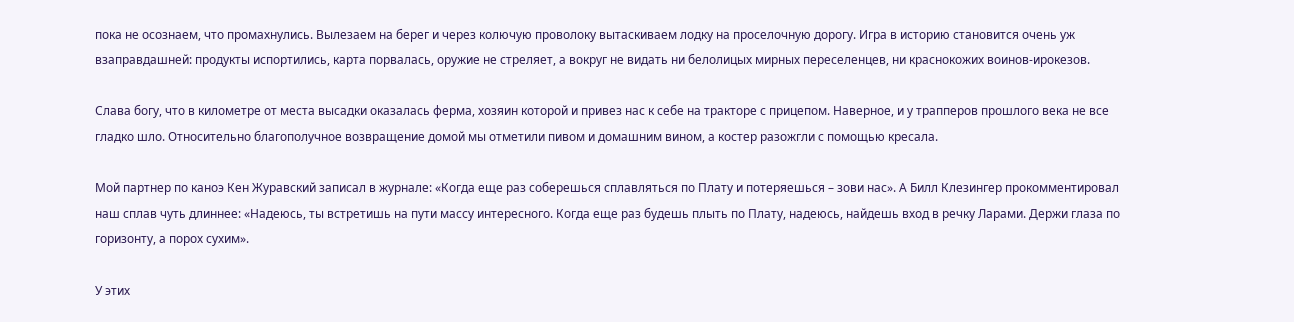пока не осознаем, что промахнулись. Вылезаем на берег и через колючую проволоку вытаскиваем лодку на проселочную дорогу. Игра в историю становится очень уж взаправдашней: продукты испортились, карта порвалась, оружие не стреляет, а вокруг не видать ни белолицых мирных переселенцев, ни краснокожих воинов-ирокезов.

Слава богу, что в километре от места высадки оказалась ферма, хозяин которой и привез нас к себе на тракторе с прицепом. Наверное, и у трапперов прошлого века не все гладко шло. Относительно благополучное возвращение домой мы отметили пивом и домашним вином, а костер разожгли с помощью кресала.

Мой партнер по каноэ Кен Журавский записал в журнале: «Когда еще раз соберешься сплавляться по Плату и потеряешься – зови нас». А Билл Клезингер прокомментировал наш сплав чуть длиннее: «Надеюсь, ты встретишь на пути массу интересного. Когда еще раз будешь плыть по Плату, надеюсь, найдешь вход в речку Ларами. Держи глаза по горизонту, а порох сухим».

У этих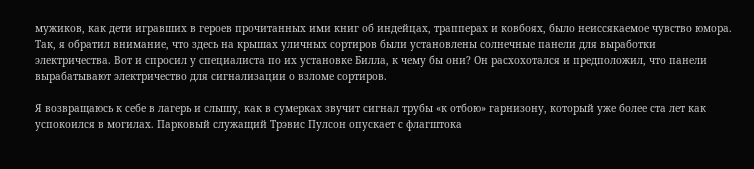мужиков, как дети игравших в героев прочитанных ими книг об индейцах, трапперах и ковбоях, было неиссякаемое чувство юмора. Так, я обратил внимание, что здесь на крышах уличных сортиров были установлены солнечные панели для выработки электричества. Вот и спросил у специалиста по их установке Билла, к чему бы они? Он расхохотался и предположил, что панели вырабатывают электричество для сигнализации о взломе сортиров.

Я возвращаюсь к себе в лагерь и слышу, как в сумерках звучит сигнал трубы «к отбою» гарнизону, который уже более ста лет как успокоился в могилах. Парковый служащий Трэвис Пулсон опускает с флагштока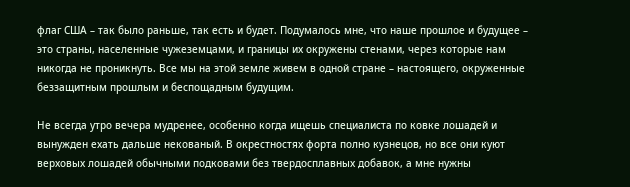флаг США – так было раньше, так есть и будет. Подумалось мне, что наше прошлое и будущее – это страны, населенные чужеземцами, и границы их окружены стенами, через которые нам никогда не проникнуть. Все мы на этой земле живем в одной стране – настоящего, окруженные беззащитным прошлым и беспощадным будущим.

Не всегда утро вечера мудренее, особенно когда ищешь специалиста по ковке лошадей и вынужден ехать дальше некованый. В окрестностях форта полно кузнецов, но все они куют верховых лошадей обычными подковами без твердосплавных добавок, а мне нужны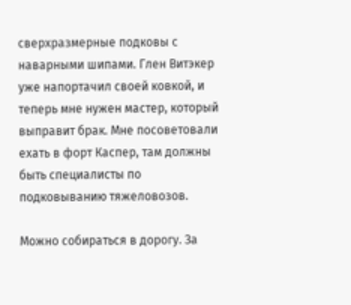сверхразмерные подковы с наварными шипами. Глен Витэкер уже напортачил своей ковкой, и теперь мне нужен мастер, который выправит брак. Мне посоветовали ехать в форт Каспер, там должны быть специалисты по подковыванию тяжеловозов.

Можно собираться в дорогу. За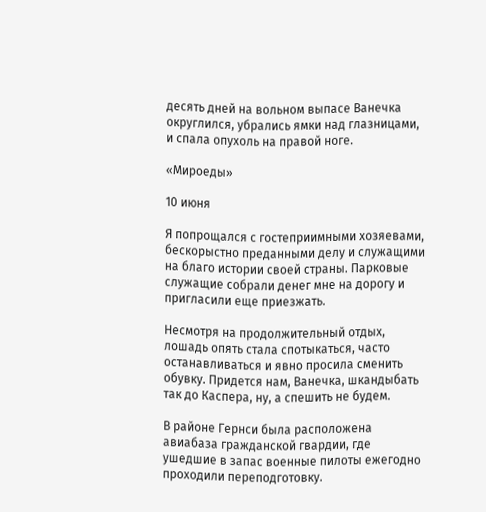десять дней на вольном выпасе Ванечка округлился, убрались ямки над глазницами, и спала опухоль на правой ноге.

«Мироеды»

10 июня

Я попрощался с гостеприимными хозяевами, бескорыстно преданными делу и служащими на благо истории своей страны. Парковые служащие собрали денег мне на дорогу и пригласили еще приезжать.

Несмотря на продолжительный отдых, лошадь опять стала спотыкаться, часто останавливаться и явно просила сменить обувку. Придется нам, Ванечка, шкандыбать так до Каспера, ну, а спешить не будем.

В районе Гернси была расположена авиабаза гражданской гвардии, где ушедшие в запас военные пилоты ежегодно проходили переподготовку.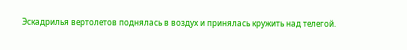Эскадрилья вертолетов поднялась в воздух и принялась кружить над телегой.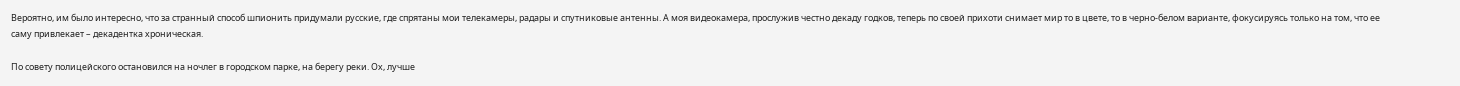Вероятно, им было интересно, что за странный способ шпионить придумали русские, где спрятаны мои телекамеры, радары и спутниковые антенны. А моя видеокамера, прослужив честно декаду годков, теперь по своей прихоти снимает мир то в цвете, то в черно-белом варианте, фокусируясь только на том, что ее саму привлекает – декадентка хроническая.

По совету полицейского остановился на ночлег в городском парке, на берегу реки. Ох, лучше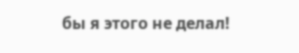бы я этого не делал!